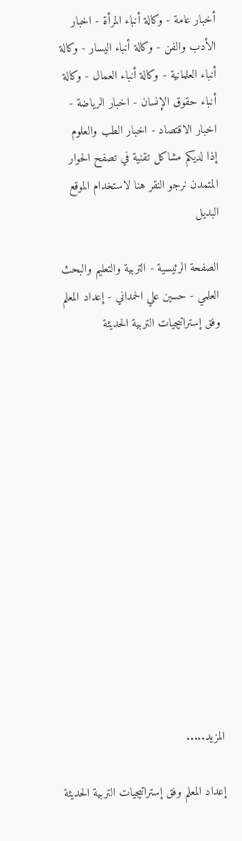أخبار عامة - وكالة أنباء المرأة - اخبار الأدب والفن - وكالة أنباء اليسار - وكالة أنباء العلمانية - وكالة أنباء العمال - وكالة أنباء حقوق الإنسان - اخبار الرياضة - اخبار الاقتصاد - اخبار الطب والعلوم
إذا لديكم مشاكل تقنية في تصفح الحوار المتمدن نرجو النقر هنا لاستخدام الموقع البديل

الصفحة الرئيسية - التربية والتعليم والبحث العلمي - حسين علي الحمداني - إعداد المعلم وفق إستراتيجيات التربية الحديثة














المزيد.....

إعداد المعلم وفق إستراتيجيات التربية الحديثة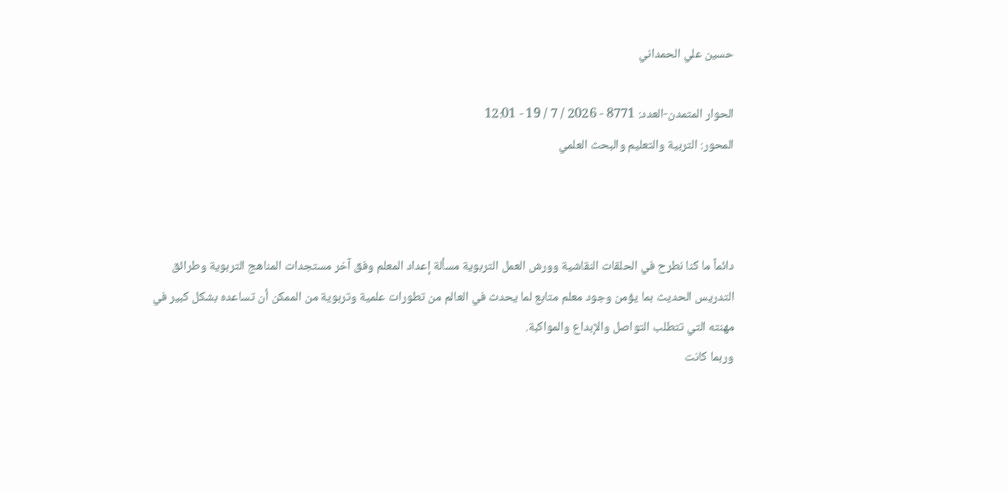حسين علي الحمداني

الحوار المتمدن-العدد: 8771 - 2026 / 7 / 19 - 12:01
المحور: التربية والتعليم والبحث العلمي



دائماً ما كنا نطرح في الحلقات النقاشية وورش العمل التربوية مسألة إعداد المعلم وفق آخر مستجدات المناهج التربوية وطرائق التدريس الحديث بما يؤمن وجود معلم متابع لما يحدث في العالم من تطورات علمية وتربوية من الممكن أن تساعده بشكل كبير في مهنته التي تتطلب التواصل والإبداع والمواكبة.
وربما كانت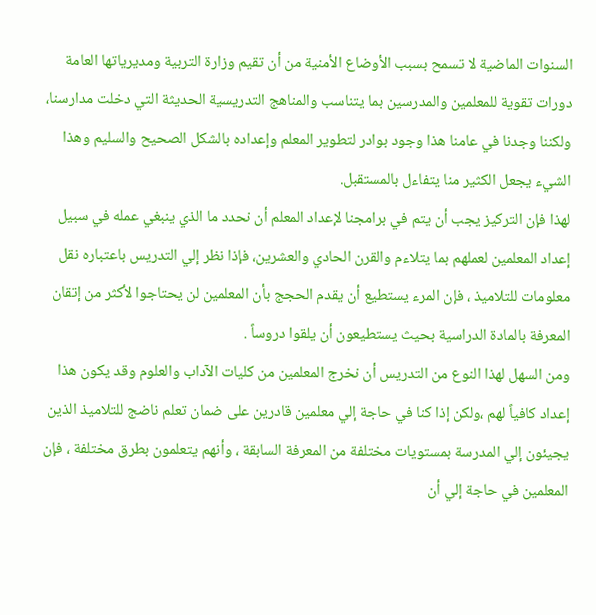السنوات الماضية لا تسمح بسبب الأوضاع الأمنية من أن تقيم وزارة التربية ومديرياتها العامة دورات تقوية للمعلمين والمدرسين بما يتناسب والمناهج التدريسية الحديثة التي دخلت مدارسنا، ولكننا وجدنا في عامنا هذا وجود بوادر لتطوير المعلم وإعداده بالشكل الصحيح والسليم وهذا الشيء يجعل الكثير منا يتفاءل بالمستقبل.
لهذا فإن التركيز يجب أن يتم في برامجنا لإعداد المعلم أن نحدد ما الذي ينبغي عمله في سبيل إعداد المعلمين لعملهم بما يتلاءم والقرن الحادي والعشرين، فإذا نظر إلي التدريس باعتباره نقل معلومات للتلاميذ ، فإن المرء يستطيع أن يقدم الحجج بأن المعلمين لن يحتاجوا لأكثر من إتقان المعرفة بالمادة الدراسية بحيث يستطيعون أن يلقوا دروساً .
ومن السهل لهذا النوع من التدريس أن نخرج المعلمين من كليات الآداب والعلوم وقد يكون هذا إعداد كافياً لهم ،ولكن إذا كنا في حاجة إلي معلمين قادرين على ضمان تعلم ناضج للتلاميذ الذين يجيئون إلي المدرسة بمستويات مختلفة من المعرفة السابقة ، وأنهم يتعلمون بطرق مختلفة ، فإن المعلمين في حاجة إلي أن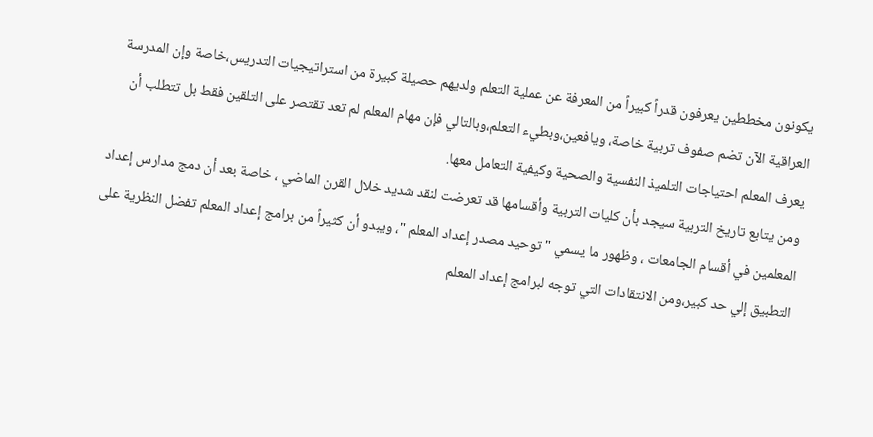يكونون مخططين يعرفون قدراً كبيراً من المعرفة عن عملية التعلم ولديهم حصيلة كبيرة من استراتيجيات التدريس،خاصة وإن المدرسة العراقية الآن تضم صفوف تربية خاصة، ويافعين،وبطيء التعلم،وبالتالي فإن مهام المعلم لم تعد تقتصر على التلقين فقط بل تتطلب أن يعرف المعلم احتياجات التلميذ النفسية والصحية وكيفية التعامل معها.
ومن يتابع تاريخ التربية سيجد بأن كليات التربية وأقسامها قد تعرضت لنقد شديد خلال القرن الماضي ، خاصة بعد أن دمج مدارس إعداد المعلمين في أقسام الجامعات ، وظهور ما يسمي " توحيد مصدر إعداد المعلم "، ويبدو أن كثيراً من برامج إعداد المعلم تفضل النظرية على التطبيق إلي حد كبير،ومن الانتقادات التي توجه لبرامج إعداد المعلم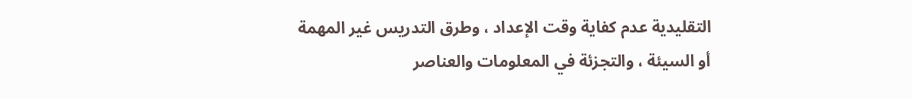التقليدية عدم كفاية وقت الإعداد ، وطرق التدريس غير المهمة أو السيئة ، والتجزئة في المعلومات والعناصر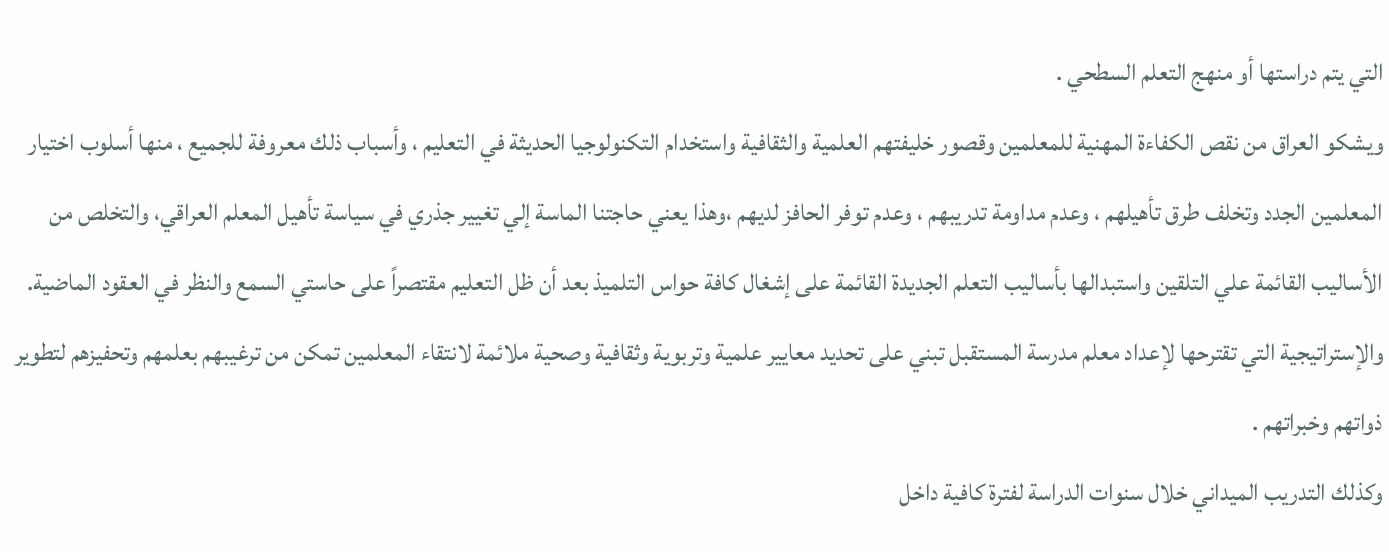التي يتم دراستها أو منهج التعلم السطحي .
ويشكو العراق من نقص الكفاءة المهنية للمعلمين وقصور خليفتهم العلمية والثقافية واستخدام التكنولوجيا الحديثة في التعليم ، وأسباب ذلك معروفة للجميع ، منها أسلوب اختيار المعلمين الجدد وتخلف طرق تأهيلهم ، وعدم مداومة تدريبهم ، وعدم توفر الحافز لديهم ،وهذا يعني حاجتنا الماسة إلي تغيير جذري في سياسة تأهيل المعلم العراقي، والتخلص من الأساليب القائمة علي التلقين واستبدالها بأساليب التعلم الجديدة القائمة على إشغال كافة حواس التلميذ بعد أن ظل التعليم مقتصراً على حاستي السمع والنظر في العقود الماضية.
والإستراتيجية التي تقترحها لإعداد معلم مدرسة المستقبل تبني على تحديد معايير علمية وتربوية وثقافية وصحية ملائمة لانتقاء المعلمين تمكن من ترغيبهم بعلمهم وتحفيزهم لتطوير ذواتهم وخبراتهم .
وكذلك التدريب الميداني خلال سنوات الدراسة لفترة كافية داخل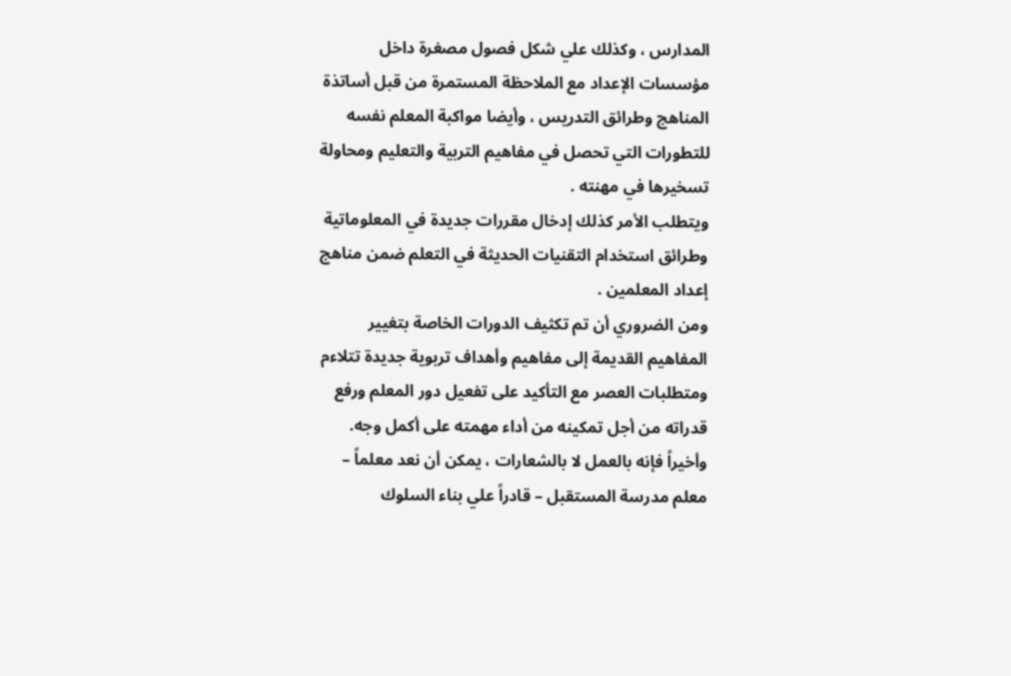المدارس ، وكذلك علي شكل فصول مصغرة داخل مؤسسات الإعداد مع الملاحظة المستمرة من قبل أساتذة المناهج وطرائق التدريس ، وأيضا مواكبة المعلم نفسه للتطورات التي تحصل في مفاهيم التربية والتعليم ومحاولة تسخيرها في مهنته .
ويتطلب الأمر كذلك إدخال مقررات جديدة في المعلوماتية وطرائق استخدام التقنيات الحديثة في التعلم ضمن مناهج إعداد المعلمين .
ومن الضروري أن تم تكثيف الدورات الخاصة بتغيير المفاهيم القديمة إلى مفاهيم وأهداف تربوية جديدة تتلاءم ومتطلبات العصر مع التأكيد على تفعيل دور المعلم ورفع قدراته من أجل تمكينه من أداء مهمته على أكمل وجه.
وأخيراً فإنه بالعمل لا بالشعارات ، يمكن أن نعد معلماً – معلم مدرسة المستقبل – قادراً علي بناء السلوك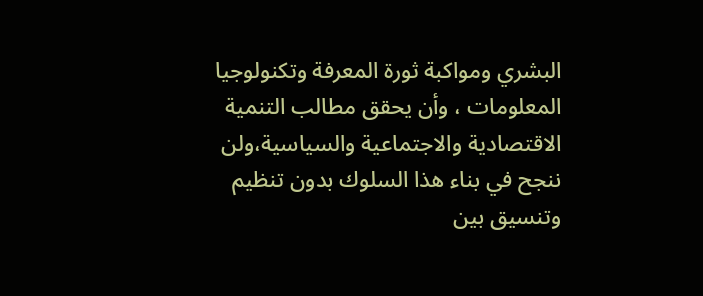البشري ومواكبة ثورة المعرفة وتكنولوجيا المعلومات ، وأن يحقق مطالب التنمية الاقتصادية والاجتماعية والسياسية،ولن ننجح في بناء هذا السلوك بدون تنظيم وتنسيق بين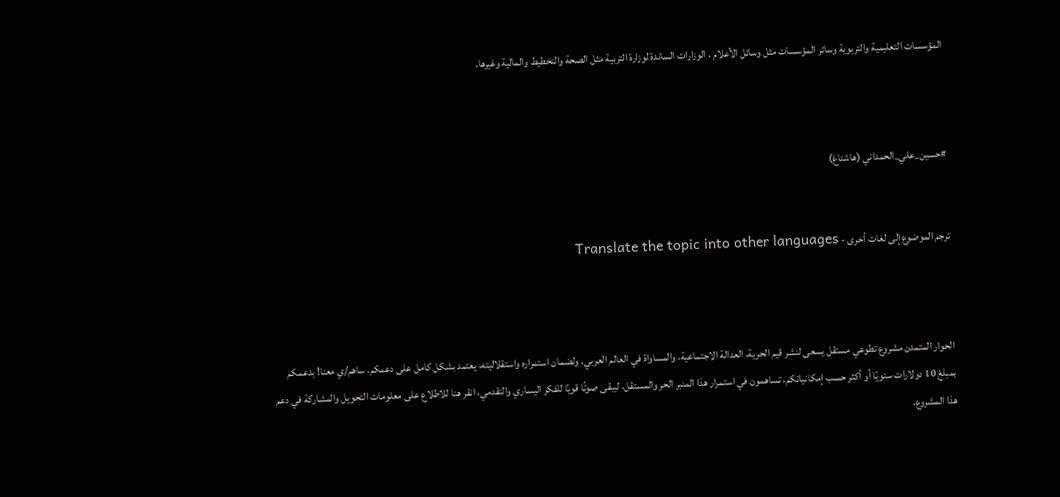المؤسسات التعليمية والتربوية وسائر المؤسسات مثل وسائل الأعلام ، الوزارات الساندة لوزارة التربية مثل الصحة والتخطيط والمالية وغيرها.



#حسين_علي_الحمداني (هاشتاغ)


ترجم الموضوع إلى لغات أخرى - Translate the topic into other languages



الحوار المتمدن مشروع تطوعي مستقل يسعى لنشر قيم الحرية، العدالة الاجتماعية، والمساواة في العالم العربي. ولضمان استمراره واستقلاليته، يعتمد بشكل كامل على دعمكم. ساهم/ي معنا! بدعمكم بمبلغ 10 دولارات سنويًا أو أكثر حسب إمكانياتكم، تساهمون في استمرار هذا المنبر الحر والمستقل، ليبقى صوتًا قويًا للفكر اليساري والتقدمي، انقر هنا للاطلاع على معلومات التحويل والمشاركة في دعم هذا المشروع.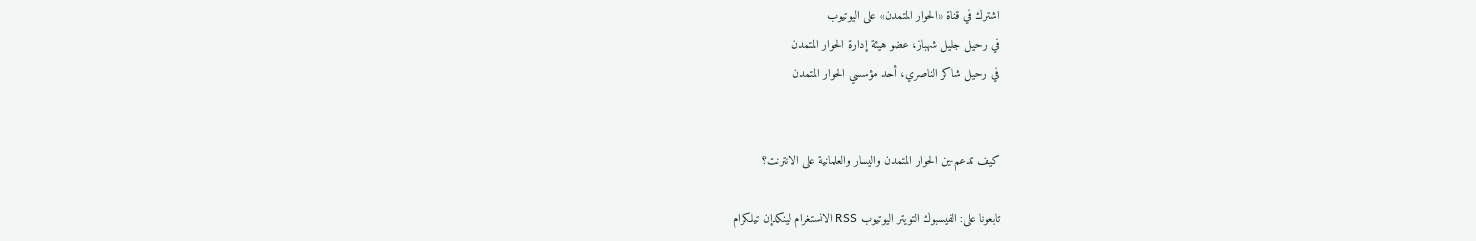اشترك في قناة «الحوار المتمدن» على اليوتيوب
في رحيل جليل شهباز، عضو هيئة إدارة الحوار المتمدن
في رحيل شاكر الناصري، أحد مؤسسي الحوار المتمدن


كيف تدعم-ين الحوار المتمدن واليسار والعلمانية على الانترنت؟

تابعونا على: الفيسبوك التويتر اليوتيوب RSS الانستغرام لينكدإن تيلكرام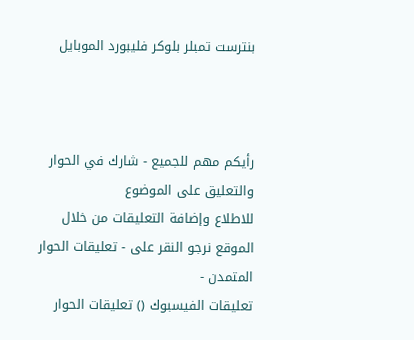بنترست تمبلر بلوكر فليبورد الموبايل



رأيكم مهم للجميع - شارك في الحوار والتعليق على الموضوع
للاطلاع وإضافة التعليقات من خلال الموقع نرجو النقر على - تعليقات الحوار المتمدن -
تعليقات الفيسبوك () تعليقات الحوار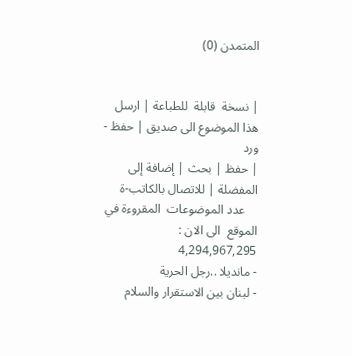المتمدن (0)


| نسخة  قابلة  للطباعة | ارسل هذا الموضوع الى صديق | حفظ - ورد
| حفظ | بحث | إضافة إلى المفضلة | للاتصال بالكاتب-ة
    عدد الموضوعات  المقروءة في الموقع  الى الان : 4,294,967,295
- مانديلا ..رجل الحرية
- لبنان بين الاستقرار والسلام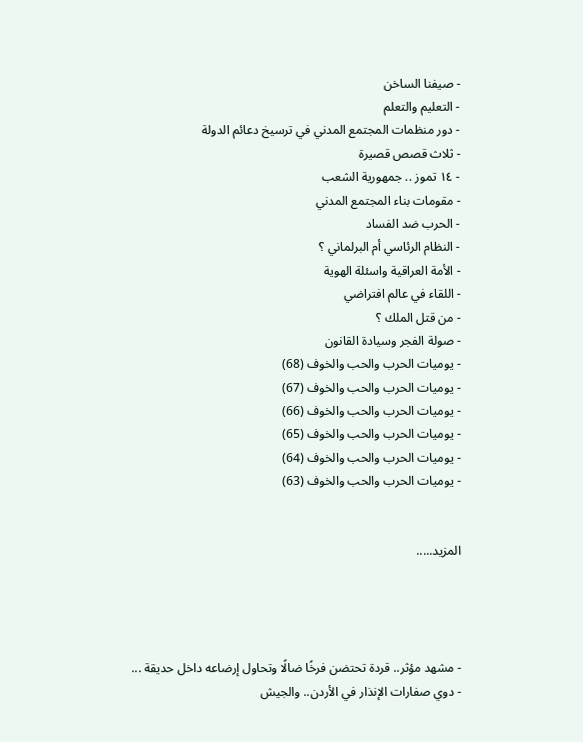- صيفنا الساخن
- التعليم والتعلم
- دور منظمات المجتمع المدني في ترسيخ دعائم الدولة
- ثلاث قصص قصيرة
- ١٤ تموز .. جمهورية الشعب
- مقومات بناء المجتمع المدني
- الحرب ضد الفساد
- النظام الرئاسي أم البرلماني ؟
- الأمة العراقية واسئلة الهوية
- اللقاء في عالم افتراضي
- من قتل الملك ؟
- صولة الفجر وسيادة القانون
- يوميات الحرب والحب والخوف (68)
- يوميات الحرب والحب والخوف (67)
- يوميات الحرب والحب والخوف (66)
- يوميات الحرب والحب والخوف (65)
- يوميات الحرب والحب والخوف (64)
- يوميات الحرب والحب والخوف (63)


المزيد.....




- مشهد مؤثر.. قردة تحتضن فرخًا ضالًا وتحاول إرضاعه داخل حديقة ...
- دوي صفارات الإنذار في الأردن.. والجيش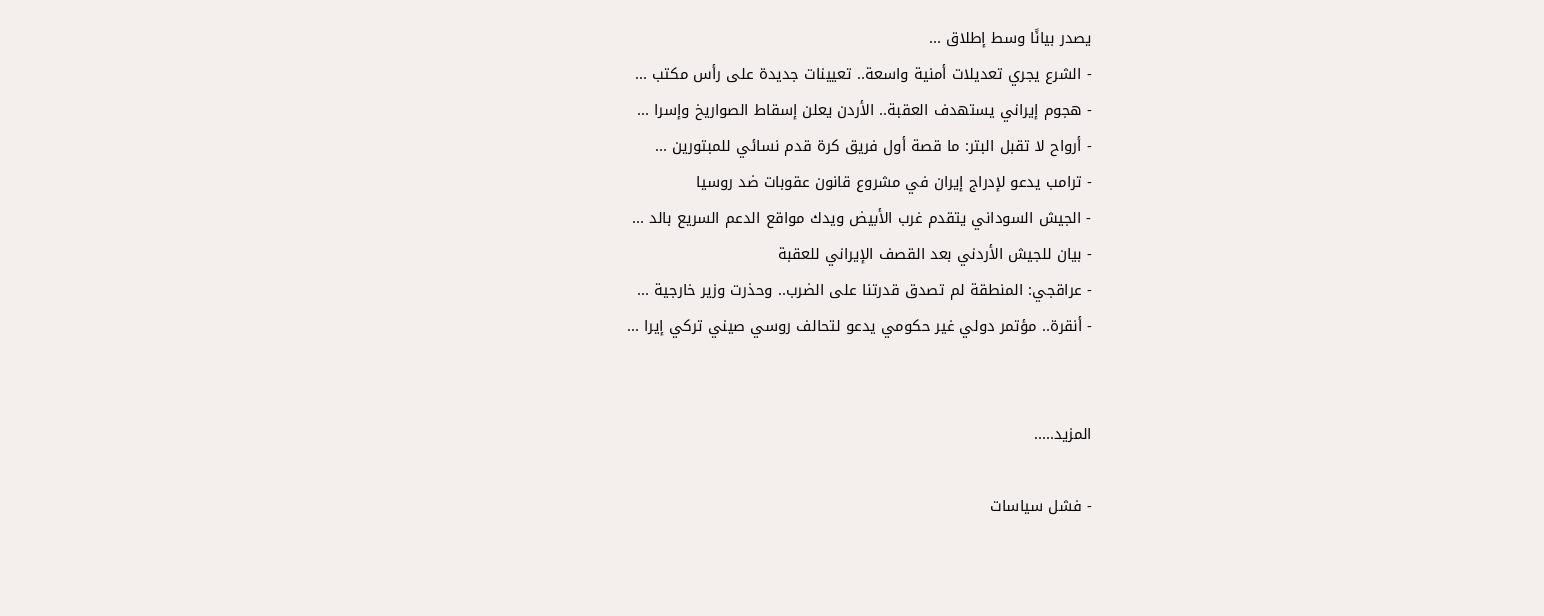يصدر بيانًا وسط إطلاق ...
- الشرع يجري تعديلات أمنية واسعة.. تعيينات جديدة على رأس مكتب ...
- هجوم إيراني يستهدف العقبة.. الأردن يعلن إسقاط الصواريخ وإسرا ...
- أرواح لا تقبل البتر: ما قصة أول فريق كرة قدم نسائي للمبتورين ...
- ترامب يدعو لإدراج إيران في مشروع قانون عقوبات ضد روسيا
- الجيش السوداني يتقدم غرب الأبيض ويدك مواقع الدعم السريع بالد ...
- بيان للجيش الأردني بعد القصف الإيراني للعقبة
- عراقجي: المنطقة لم تصدق قدرتنا على الضرب.. وحذرت وزير خارجية ...
- أنقرة.. مؤتمر دولي غير حكومي يدعو لتحالف روسي صيني تركي إيرا ...


المزيد.....

- فشل سياسات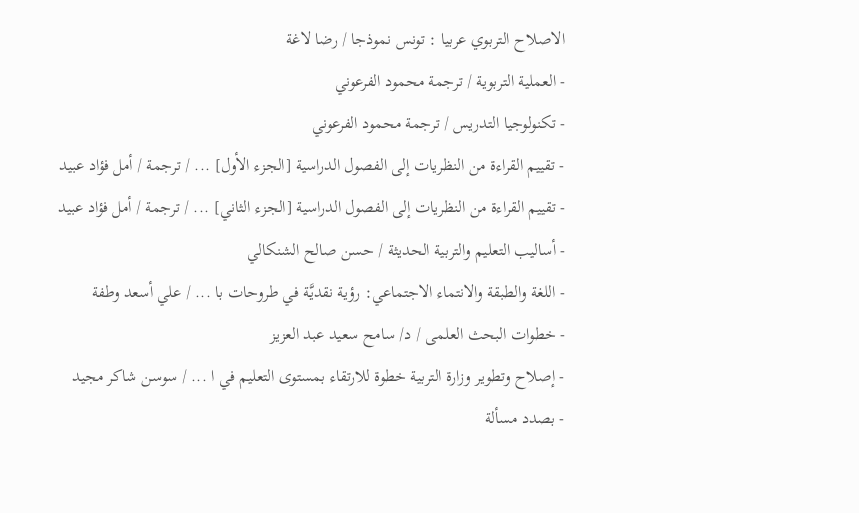الاصلاح التربوي عربيا : تونس نموذجا / رضا لاغة
- العملية التربوية / ترجمة محمود الفرعوني
- تكنولوجيا التدريس / ترجمة محمود الفرعوني
- تقييم القراءة من النظريات إلى الفصول الدراسية [الجزء الأول] ... / ترجمة / أمل فؤاد عبيد
- تقييم القراءة من النظريات إلى الفصول الدراسية [الجزء الثاني] ... / ترجمة / أمل فؤاد عبيد
- أساليب التعليم والتربية الحديثة / حسن صالح الشنكالي
- اللغة والطبقة والانتماء الاجتماعي: رؤية نقديَّة في طروحات با ... / علي أسعد وطفة
- خطوات البحث العلمى / د/ سامح سعيد عبد العزيز
- إصلاح وتطوير وزارة التربية خطوة للارتقاء بمستوى التعليم في ا ... / سوسن شاكر مجيد
- بصدد مسألة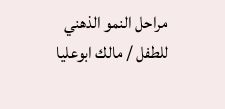مراحل النمو الذهني للطفل / مالك ابوعليا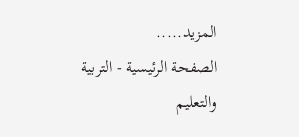المزيد.....
الصفحة الرئيسية - التربية والتعليم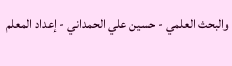والبحث العلمي - حسين علي الحمداني - إعداد المعلم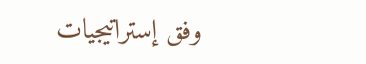وفق إستراتيجيات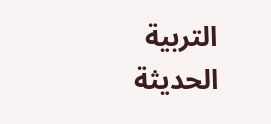التربية الحديثة